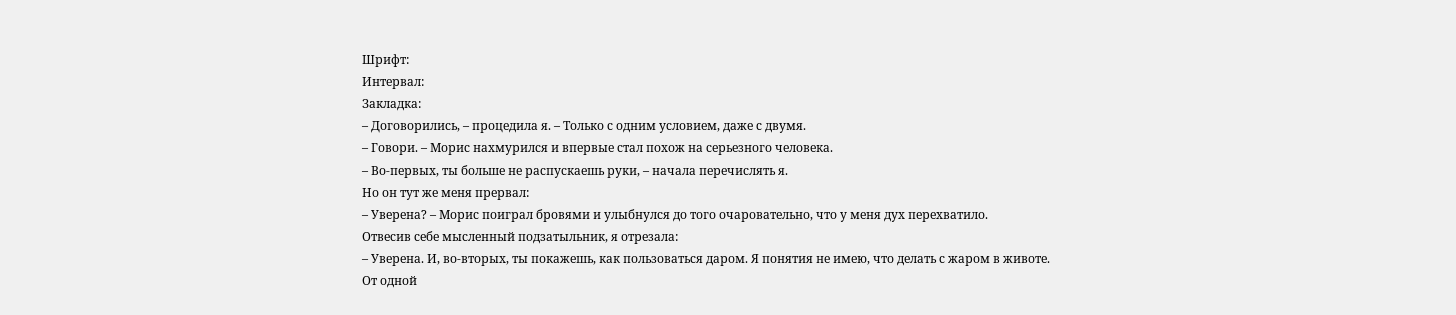Шрифт:
Интервал:
Закладка:
– Договорились, – процедила я. – Только с одним условием, даже с двумя.
– Говори. – Морис нахмурился и впервые стал похож на серьезного человека.
– Во-первых, ты больше не распускаешь руки, – начала перечислять я.
Но он тут же меня прервал:
– Уверена? – Морис поиграл бровями и улыбнулся до того очаровательно, что у меня дух перехватило.
Отвесив себе мысленный подзатыльник, я отрезала:
– Уверена. И, во-вторых, ты покажешь, как пользоваться даром. Я понятия не имею, что делать с жаром в животе.
От одной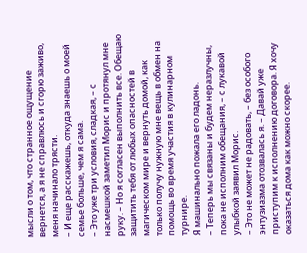мысли о том, что странное ощущение вернется, а я не справлюсь и сгорю заживо, меня начинало трясти.
– И еще расскажешь, откуда знаешь о моей семье больше, чем я сама.
– Это уже три условия, сладкая, – с насмешкой заметил Морис и протянул мне руку. – Но я согласен выполнить все. Обещаю защитить тебя от любых опасностей в магическом мире и вернуть домой, как только получу нужную мне вещь в обмен на помощь во время участия в кулинарном турнире.
Я машинально пожала его ладонь.
– Теперь мы связаны и будем неразлучны, пока не исполним обещания, – с лукавой улыбкой заявил Морис.
– Это не может не радовать, – без особого энтузиазма отозвалась я. – Давай уже приступим к исполнению договора. Я хочу оказаться дома как можно скорее.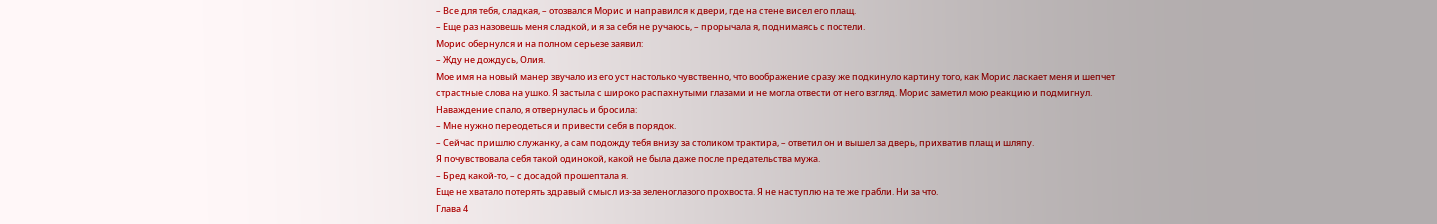– Все для тебя, сладкая, – отозвался Морис и направился к двери, где на стене висел его плащ.
– Еще раз назовешь меня сладкой, и я за себя не ручаюсь, – прорычала я, поднимаясь с постели.
Морис обернулся и на полном серьезе заявил:
– Жду не дождусь, Олия.
Мое имя на новый манер звучало из его уст настолько чувственно, что воображение сразу же подкинуло картину того, как Морис ласкает меня и шепчет страстные слова на ушко. Я застыла с широко распахнутыми глазами и не могла отвести от него взгляд. Морис заметил мою реакцию и подмигнул. Наваждение спало, я отвернулась и бросила:
– Мне нужно переодеться и привести себя в порядок.
– Сейчас пришлю служанку, а сам подожду тебя внизу за столиком трактира, – ответил он и вышел за дверь, прихватив плащ и шляпу.
Я почувствовала себя такой одинокой, какой не была даже после предательства мужа.
– Бред какой-то, – с досадой прошептала я.
Еще не хватало потерять здравый смысл из-за зеленоглазого прохвоста. Я не наступлю на те же грабли. Ни за что.
Глава 4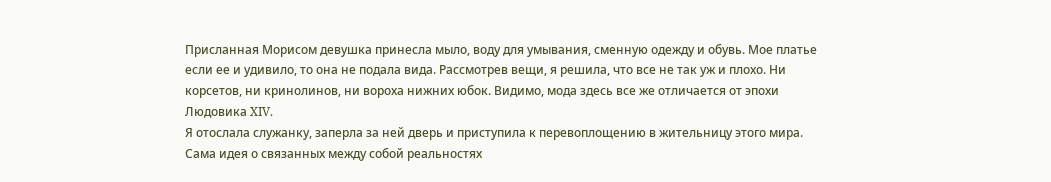Присланная Морисом девушка принесла мыло, воду для умывания, сменную одежду и обувь. Мое платье если ее и удивило, то она не подала вида. Рассмотрев вещи, я решила, что все не так уж и плохо. Ни корсетов, ни кринолинов, ни вороха нижних юбок. Видимо, мода здесь все же отличается от эпохи Людовика XIV.
Я отослала служанку, заперла за ней дверь и приступила к перевоплощению в жительницу этого мира. Сама идея о связанных между собой реальностях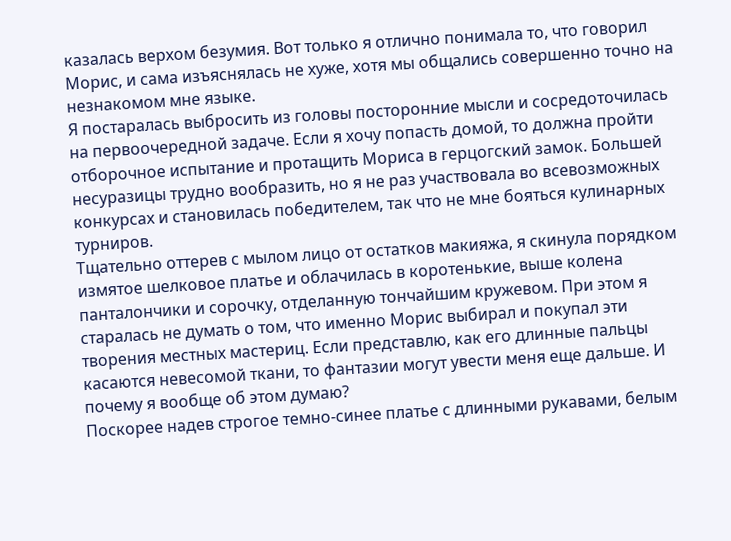казалась верхом безумия. Вот только я отлично понимала то, что говорил Морис, и сама изъяснялась не хуже, хотя мы общались совершенно точно на незнакомом мне языке.
Я постаралась выбросить из головы посторонние мысли и сосредоточилась на первоочередной задаче. Если я хочу попасть домой, то должна пройти отборочное испытание и протащить Мориса в герцогский замок. Большей несуразицы трудно вообразить, но я не раз участвовала во всевозможных конкурсах и становилась победителем, так что не мне бояться кулинарных турниров.
Тщательно оттерев с мылом лицо от остатков макияжа, я скинула порядком измятое шелковое платье и облачилась в коротенькие, выше колена панталончики и сорочку, отделанную тончайшим кружевом. При этом я старалась не думать о том, что именно Морис выбирал и покупал эти творения местных мастериц. Если представлю, как его длинные пальцы касаются невесомой ткани, то фантазии могут увести меня еще дальше. И почему я вообще об этом думаю?
Поскорее надев строгое темно-синее платье с длинными рукавами, белым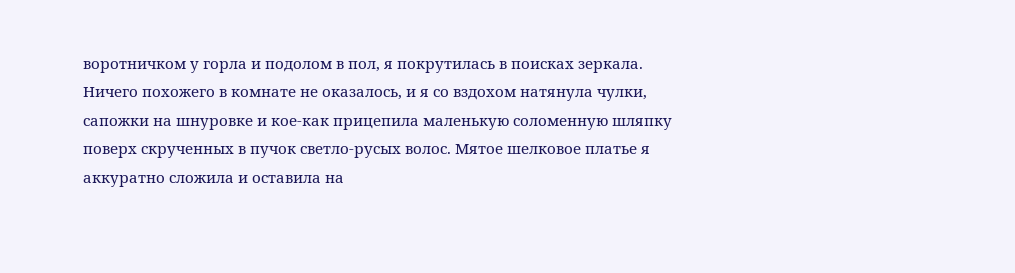воротничком у горла и подолом в пол, я покрутилась в поисках зеркала. Ничего похожего в комнате не оказалось, и я со вздохом натянула чулки, сапожки на шнуровке и кое-как прицепила маленькую соломенную шляпку поверх скрученных в пучок светло-русых волос. Мятое шелковое платье я аккуратно сложила и оставила на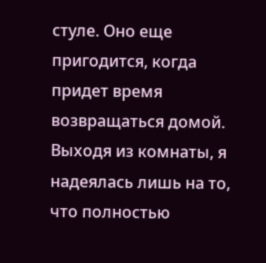стуле. Оно еще пригодится, когда придет время возвращаться домой.
Выходя из комнаты, я надеялась лишь на то, что полностью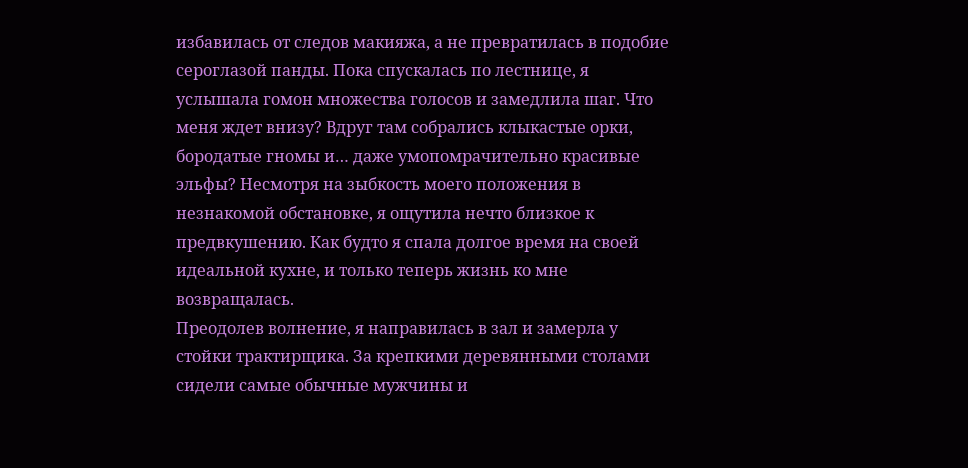избавилась от следов макияжа, а не превратилась в подобие сероглазой панды. Пока спускалась по лестнице, я услышала гомон множества голосов и замедлила шаг. Что меня ждет внизу? Вдруг там собрались клыкастые орки, бородатые гномы и… даже умопомрачительно красивые эльфы? Несмотря на зыбкость моего положения в незнакомой обстановке, я ощутила нечто близкое к предвкушению. Как будто я спала долгое время на своей идеальной кухне, и только теперь жизнь ко мне возвращалась.
Преодолев волнение, я направилась в зал и замерла у стойки трактирщика. За крепкими деревянными столами сидели самые обычные мужчины и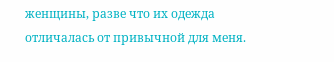женщины, разве что их одежда отличалась от привычной для меня.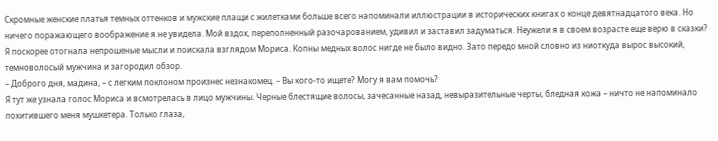Скромные женские платья темных оттенков и мужские плащи с жилетками больше всего напоминали иллюстрации в исторических книгах о конце девятнадцатого века. Но ничего поражающего воображение я не увидела. Мой вздох, переполненный разочарованием, удивил и заставил задуматься. Неужели я в своем возрасте еще верю в сказки? Я поскорее отогнала непрошеные мысли и поискала взглядом Мориса. Копны медных волос нигде не было видно. Зато передо мной словно из ниоткуда вырос высокий, темноволосый мужчина и загородил обзор.
– Доброго дня, мадина, – с легким поклоном произнес незнакомец. – Вы кого-то ищете? Могу я вам помочь?
Я тут же узнала голос Мориса и всмотрелась в лицо мужчины. Черные блестящие волосы, зачесанные назад, невыразительные черты, бледная кожа – ничто не напоминало похитившего меня мушкетера. Только глаза,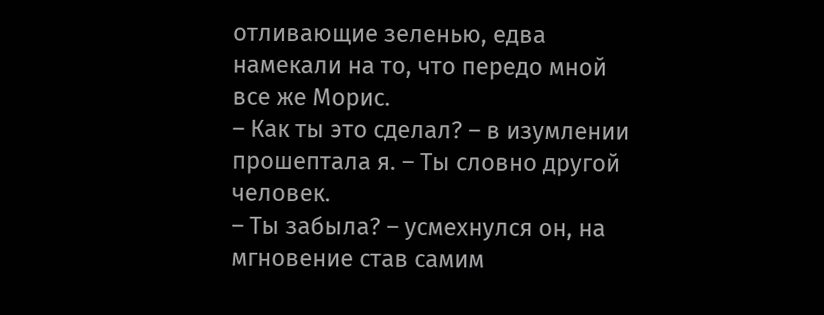отливающие зеленью, едва намекали на то, что передо мной все же Морис.
– Как ты это сделал? – в изумлении прошептала я. – Ты словно другой человек.
– Ты забыла? – усмехнулся он, на мгновение став самим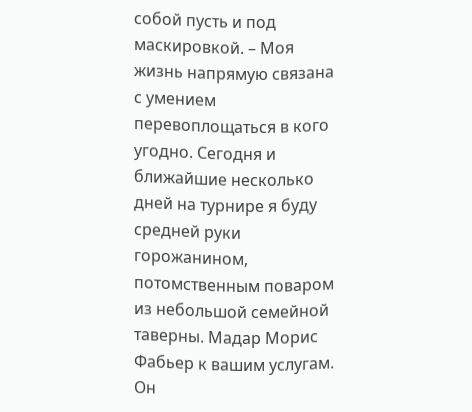собой пусть и под маскировкой. – Моя жизнь напрямую связана с умением перевоплощаться в кого угодно. Сегодня и ближайшие несколько дней на турнире я буду средней руки горожанином, потомственным поваром из небольшой семейной таверны. Мадар Морис Фабьер к вашим услугам.
Он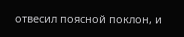отвесил поясной поклон, и